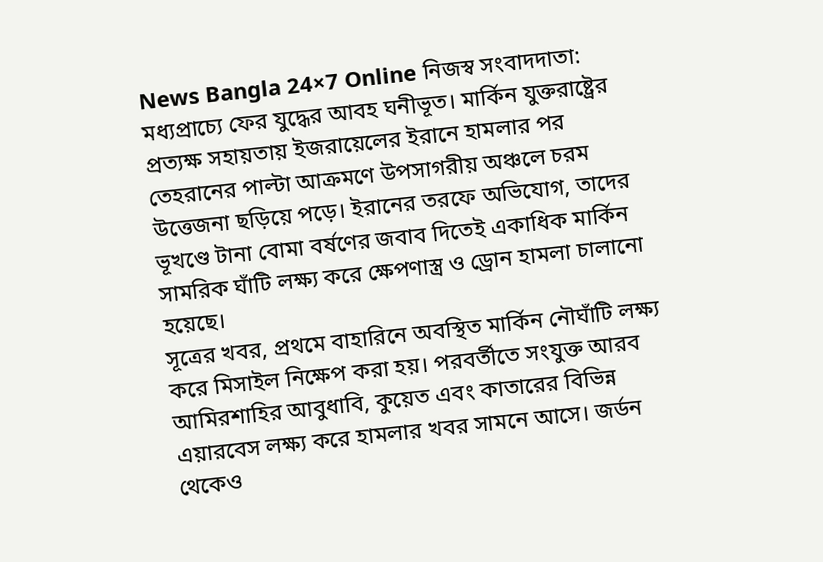News Bangla 24×7 Online নিজস্ব সংবাদদাতা:
মধ্যপ্রাচ্যে ফের যুদ্ধের আবহ ঘনীভূত। মার্কিন যুক্তরাষ্ট্রের প্রত্যক্ষ সহায়তায় ইজরায়েলের ইরানে হামলার পর তেহরানের পাল্টা আক্রমণে উপসাগরীয় অঞ্চলে চরম উত্তেজনা ছড়িয়ে পড়ে। ইরানের তরফে অভিযোগ, তাদের ভূখণ্ডে টানা বোমা বর্ষণের জবাব দিতেই একাধিক মার্কিন সামরিক ঘাঁটি লক্ষ্য করে ক্ষেপণাস্ত্র ও ড্রোন হামলা চালানো হয়েছে।
সূত্রের খবর, প্রথমে বাহারিনে অবস্থিত মার্কিন নৌঘাঁটি লক্ষ্য করে মিসাইল নিক্ষেপ করা হয়। পরবর্তীতে সংযুক্ত আরব আমিরশাহির আবুধাবি, কুয়েত এবং কাতারের বিভিন্ন এয়ারবেস লক্ষ্য করে হামলার খবর সামনে আসে। জর্ডন থেকেও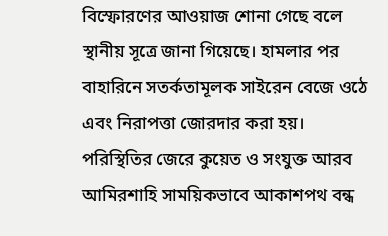বিস্ফোরণের আওয়াজ শোনা গেছে বলে স্থানীয় সূত্রে জানা গিয়েছে। হামলার পর বাহারিনে সতর্কতামূলক সাইরেন বেজে ওঠে এবং নিরাপত্তা জোরদার করা হয়।
পরিস্থিতির জেরে কুয়েত ও সংযুক্ত আরব আমিরশাহি সাময়িকভাবে আকাশপথ বন্ধ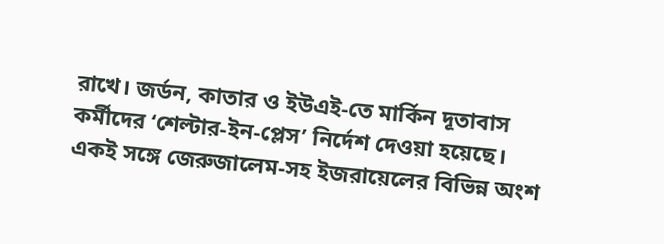রাখে। জর্ডন, কাতার ও ইউএই-তে মার্কিন দূতাবাস কর্মীদের ‘শেল্টার-ইন-প্লেস’ নির্দেশ দেওয়া হয়েছে। একই সঙ্গে জেরুজালেম-সহ ইজরায়েলের বিভিন্ন অংশ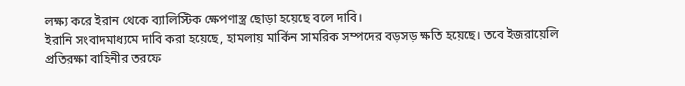লক্ষ্য করে ইরান থেকে ব্যালিস্টিক ক্ষেপণাস্ত্র ছোড়া হয়েছে বলে দাবি।
ইরানি সংবাদমাধ্যমে দাবি করা হয়েছে, হামলায় মার্কিন সামরিক সম্পদের বড়সড় ক্ষতি হয়েছে। তবে ইজরায়েলি প্রতিরক্ষা বাহিনীর তরফে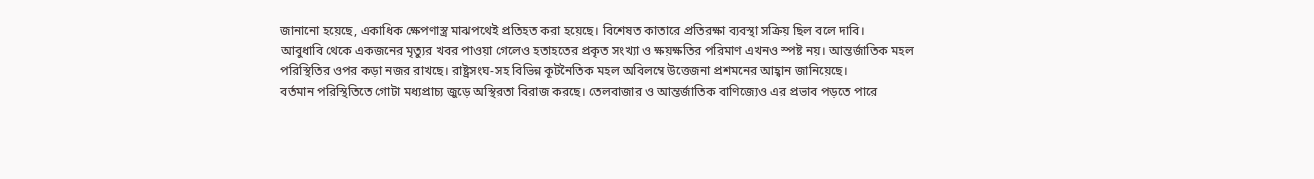জানানো হয়েছে, একাধিক ক্ষেপণাস্ত্র মাঝপথেই প্রতিহত করা হয়েছে। বিশেষত কাতারে প্রতিরক্ষা ব্যবস্থা সক্রিয় ছিল বলে দাবি।
আবুধাবি থেকে একজনের মৃত্যুর খবর পাওয়া গেলেও হতাহতের প্রকৃত সংখ্যা ও ক্ষয়ক্ষতির পরিমাণ এখনও স্পষ্ট নয়। আন্তর্জাতিক মহল পরিস্থিতির ওপর কড়া নজর রাখছে। রাষ্ট্রসংঘ-সহ বিভিন্ন কূটনৈতিক মহল অবিলম্বে উত্তেজনা প্রশমনের আহ্বান জানিয়েছে।
বর্তমান পরিস্থিতিতে গোটা মধ্যপ্রাচ্য জুড়ে অস্থিরতা বিরাজ করছে। তেলবাজার ও আন্তর্জাতিক বাণিজ্যেও এর প্রভাব পড়তে পারে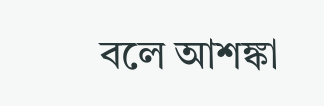বলে আশঙ্কা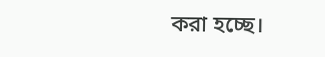করা হচ্ছে।